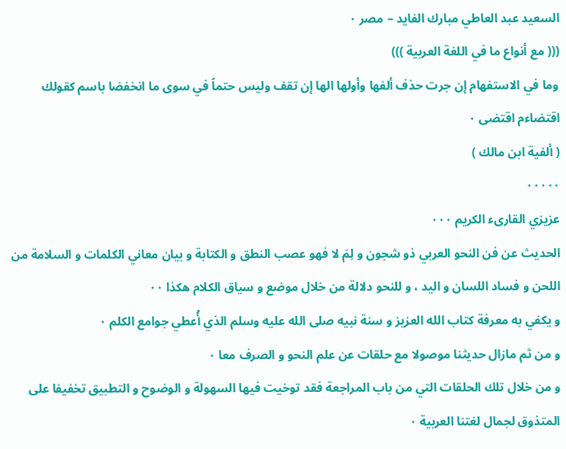السعيد عبد العاطي مبارك الفايد – مصر ٠
((( مع أنواع ما في اللغة العربية )))
وما في الاستفهام إن جرت حذف ألفها وأولها الها إن تقف وليس حتماً في سوى ما انخفضا باسم كقولك اقتضاءم اقتضى ٠
( ألفية ابن مالك )
٠٠٠٠٠
عزيزي القارىء الكريم ٠٠٠
الحديث عن فن النحو العربي ذو شجون و لِمَ لا فهو عصب النطق و الكتابة و بيان معاني الكلمات و السلامة من اللحن و فساد اللسان و اليد ، و للنحو دلالة من خلال موضع و سياق الكلام هكذا ٠٠
و يكفي به معرفة كتاب الله العزيز و سنة نبيه صلى الله عليه وسلم الذي أُعطي جوامع الكلم ٠
و من ثم مازال حديثنا موصولا مع حلقات عن علم النحو و الصرف معا ٠
و من خلال تلك الحلقات التي من باب المراجعة فقد توخيت فيها السهولة و الوضوح و التطبيق تخفيفا على المتذوق لجمال لغتنا العربية ٠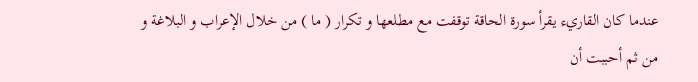عندما كان القاريء يقرأ سورة الحاقة توقفت مع مطلعها و تكرار ( ما ) من خلال الإعراب و البلاغة و من ثم أحببت أن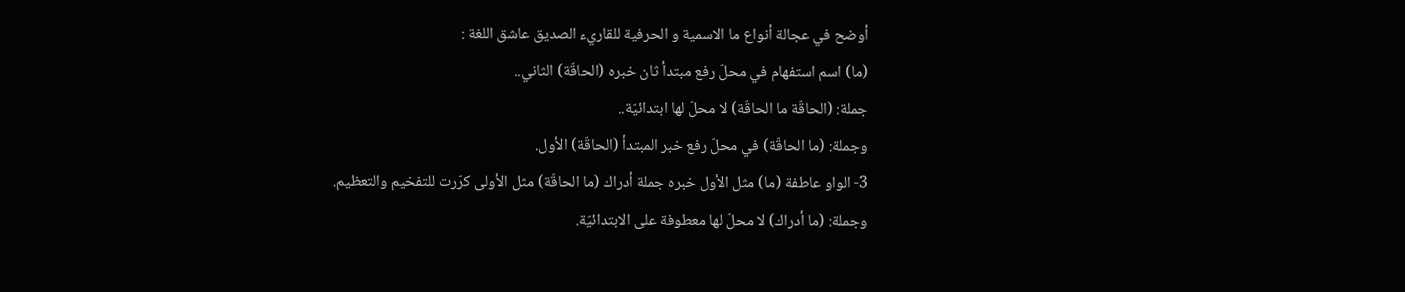أوضح في عجالة أنواع ما الاسمية و الحرفية للقاريء الصديق عاشق اللغة :
(ما) اسم استفهام في محلّ رفع مبتدأ ثان خبره (الحاقّة) الثاني..
جملة: (الحاقّة ما الحاقّة) لا محلّ لها ابتدائيّة..
وجملة: (ما الحاقّة) في محلّ رفع خبر المبتدأ (الحاقّة) الأول.
3- الواو عاطفة (ما) مثل الأول خبره جملة أدراك (ما الحاقّة) مثل الأولى كرّرت للتفخيم والتعظيم.
وجملة: (ما أدراك) لا محلّ لها معطوفة على الابتدائيّة.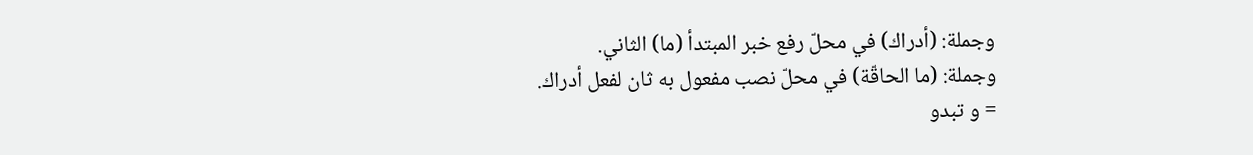وجملة: (أدراك) في محلّ رفع خبر المبتدأ (ما) الثاني.
وجملة: (ما الحاقّة) في محلّ نصب مفعول به ثان لفعل أدراك.
= و تبدو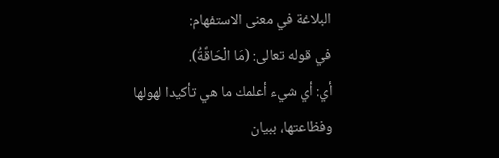البلاغة في معنى الاستفهام:
في قوله تعالى: (مَا الْحَاقَّةُ).
أي: أي شيء أعلمك ما هي تأكيدا لهولها وفظاعتها، ببيان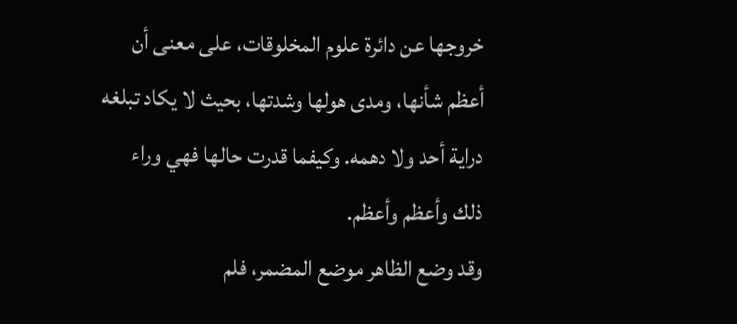خروجها عن دائرة علوم المخلوقات، على معنى أن أعظم شأنها، ومدى هولها وشدتها، بحيث لا يكاد تبلغه دراية أحد ولا دهمه. وكيفما قدرت حالها فهي وراء ذلك وأعظم وأعظم.
وقد وضع الظاهر موضع المضمر، فلم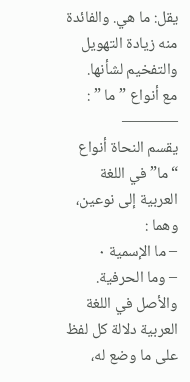يقل: ما هي. والفائدة منه زيادة التهويل والتفخيم لشأنها.
مع أنواع ” ما ” :
———–
يقسم النحاة أنواع “ما” في اللغة العربية إلى نوعين، وهما :
– ما الإسمية ٠
– وما الحرفية.
والأصل في اللغة العربية دلالة كل لفظ على ما وضع له،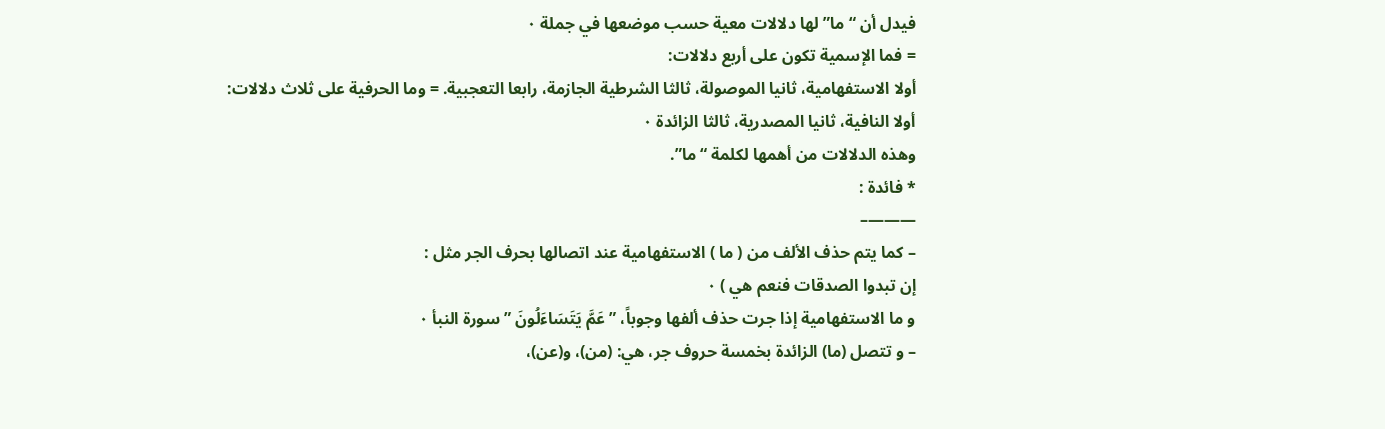فيدل أن “ما” لها دلالات معية حسب موضعها في جملة ٠
= فما الإسمية تكون على أربع دلالات:
أولا الاستفهامية، ثانيا الموصولة، ثالثا الشرطية الجازمة، رابعا التعجبية. = وما الحرفية على ثلاث دلالات: أولا النافية، ثانيا المصدرية، ثالثا الزائدة ٠
وهذه الدلالات من أهمها لكلمة “ما”.
* فائدة :
———–
– كما يتم حذف الألف من ( ما ) الاستفهامية عند اتصالها بحرف الجر مثل :
إن تبدوا الصدقات فنعم هي ) ٠
و ما الاستفهامية إذا جرت حذف ألفها وجوباً، ” عَمَّ يَتَسَاءَلُونَ ” سورة النبأ ٠
– و تتصل (ما) الزائدة بخمسة حروف جر، هي: (من)، و(عن)،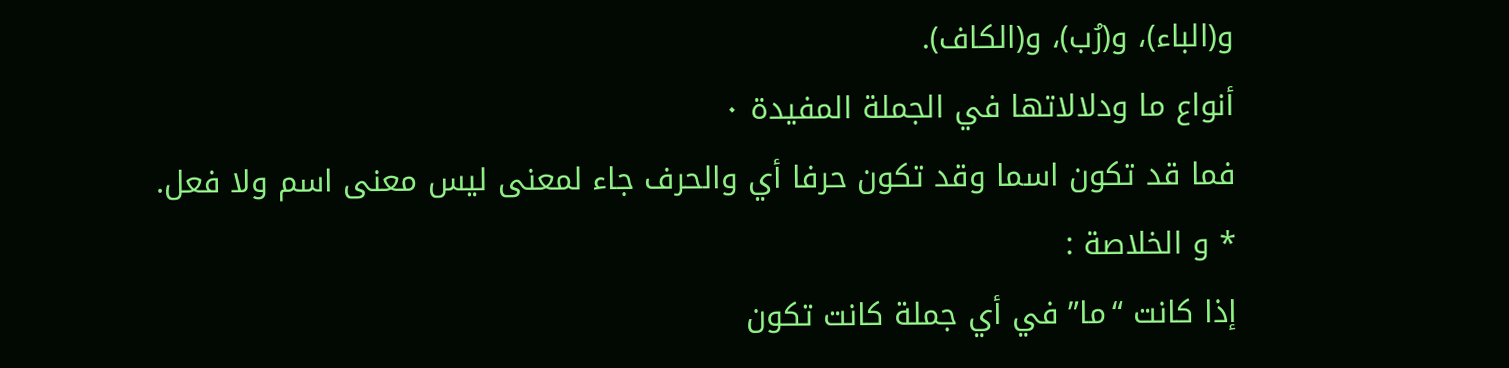و(الباء)، و(رُب)، و(الكاف).
أنواع ما ودلالاتها في الجملة المفيدة ٠
فما قد تكون اسما وقد تكون حرفا أي والحرف جاء لمعنى ليس معنى اسم ولا فعل.
* و الخلاصة :
إذا كانت “ما” في أي جملة كانت تكون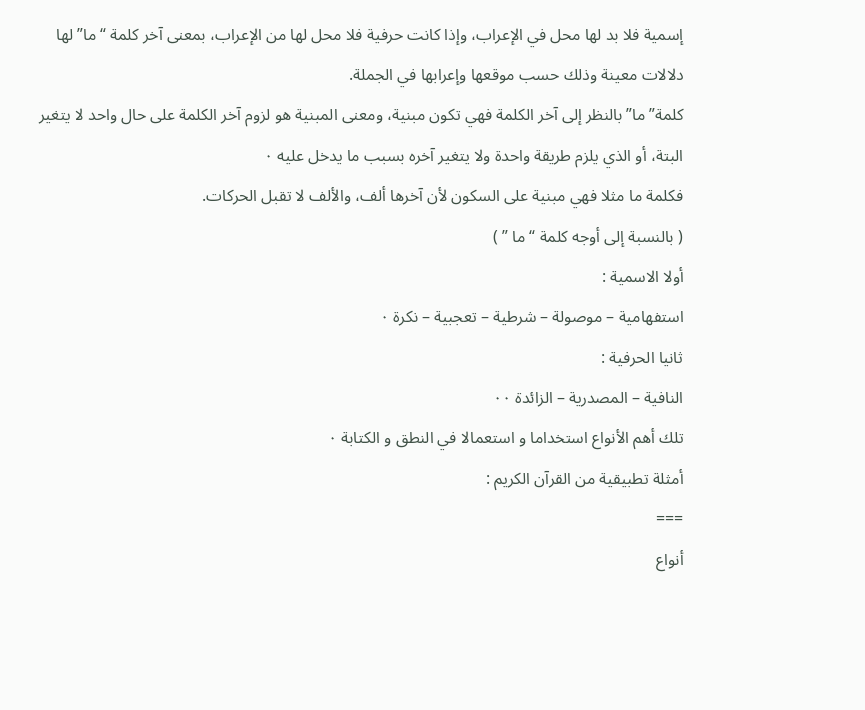إسمية فلا بد لها محل في الإعراب، وإذا كانت حرفية فلا محل لها من الإعراب، بمعنى آخر كلمة “ما” لها دلالات معينة وذلك حسب موقعها وإعرابها في الجملة.
كلمة”ما” بالنظر إلى آخر الكلمة فهي تكون مبنية، ومعنى المبنية هو لزوم آخر الكلمة على حال واحد لا يتغير البتة، أو الذي يلزم طريقة واحدة ولا يتغير آخره بسبب ما يدخل عليه ٠
فكلمة ما مثلا فهي مبنية على السكون لأن آخرها ألف، والألف لا تقبل الحركات.
( بالنسبة إلى أوجه كلمة “ما ” )
أولا الاسمية :
استفهامية – موصولة – شرطية – تعجبية – نكرة ٠
ثانيا الحرفية :
النافية – المصدرية – الزائدة ٠٠
تلك أهم الأنواع استخداما و استعمالا في النطق و الكتابة ٠
أمثلة تطبيقية من القرآن الكريم :
===
أنواع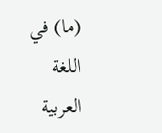(ما) في اللغة العربية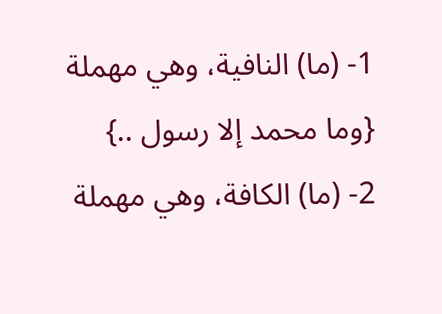1- (ما) النافية، وهي مهملة {وما محمد إلا رسول ..}
2- (ما) الكافة، وهي مهملة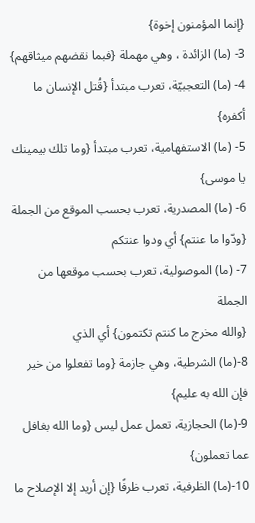{إنما المؤمنون إخوة}
3- (ما) الزائدة ، وهي مهملة {فبما نقضهم ميثاقهم}
4- (ما) التعجبيّة، تعرب مبتدأ {قُتل الإنسان ما أكفره}
5- (ما) الاستفهامية، تعرب مبتدأ {وما تلك بيمينك يا موسى}
6- (ما) المصدرية، تعرب بحسب الموقع من الجملة
{ودّوا ما عنتم} أي ودوا عنتكم
7- (ما) الموصولية، تعرب بحسب موقعها من الجملة
{والله مخرج ما كنتم تكتمون} أي الذي
8-(ما) الشرطية، وهي جازمة {وما تفعلوا من خير فإن الله به عليم}
9-(ما) الحجازية، تعمل عمل ليس {وما الله بغافل عما تعملون}
10-(ما) الظرفية، تعرب ظرفًا {إن أريد إلا الإصلاح ما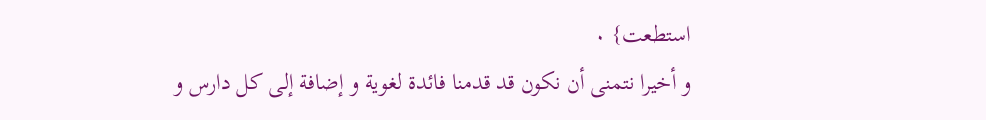استطعت} ٠
و أخيرا نتمنى أن نكون قد قدمنا فائدة لغوية و إضافة إلى كل دارس و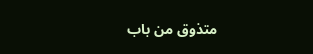متذوق من باب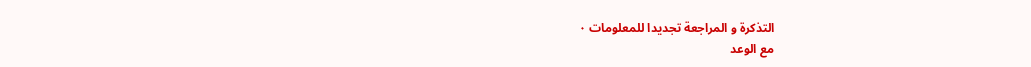التذكرة و المراجعة تجديدا للمعلومات ٠
مع الوعد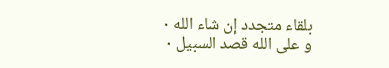بلقاء متجدد إن شاء الله ٠
و على الله قصد السبيل ٠